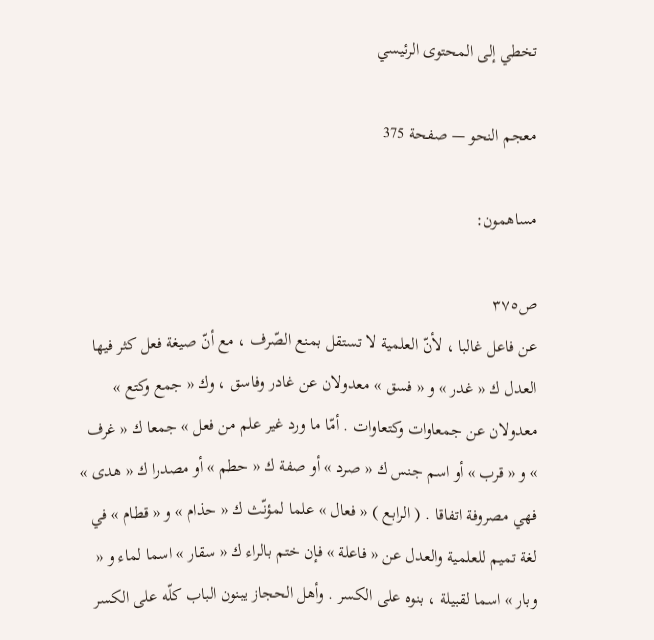تخطي إلى المحتوى الرئيسي

معجم النحو — صفحة 375

مساهمون:

ص٣٧٥
عن فاعل غالبا ، لأنّ العلمية لا تستقل بمنع الصّرف ، مع أنّ صيغة فعل كثر فيها العدل ك « غدر » و « فسق » معدولان عن غادر وفاسق ، وك « جمع وكتع » معدولان عن جمعاوات وكتعاوات . أمّا ما ورد غير علم من فعل » جمعا ك « غرف » و « قرب » أو اسم جنس ك « صرد » أو صفة ك « حطم » أو مصدرا ك « هدى » فهي مصروفة اتفاقا . ( الرابع ) « فعال » علما لمؤنّث ك « حذام » و « قطام » في لغة تميم للعلمية والعدل عن « فاعلة » فإن ختم بالراء ك « سقار » اسما لماء و « وبار » اسما لقبيلة ، بنوه على الكسر . وأهل الحجاز يبنون الباب كلّه على الكسر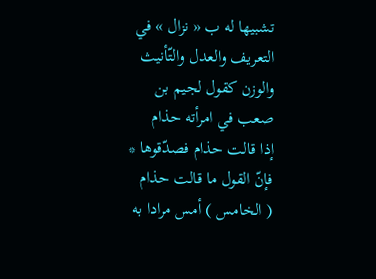تشبيها له ب « نزال » في التعريف والعدل والتّأنيث والوزن كقول لجيم بن صعب في امرأته حذام
إذا قالت حذام فصدّقوها * فإنّ القول ما قالت حذام
( الخامس ) أمس مرادا به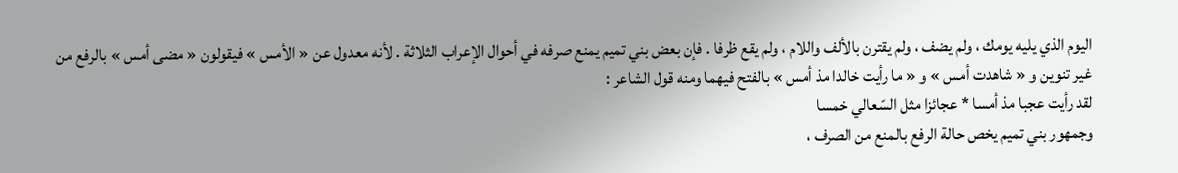اليوم الذي يليه يومك ، ولم يضف ، ولم يقترن بالألف واللام ، ولم يقع ظرفا . فإن بعض بني تميم يمنع صرفه في أحوال الإعراب الثلاثة . لأنه معدول عن « الأمس » فيقولون « مضى أمس » بالرفع من غير تنوين و « شاهدت أمس » و « ما رأيت خالدا مذ أمس » بالفتح فيهما ومنه قول الشاعر :
لقد رأيت عجبا مذ أمسا * عجائزا مثل السّعالي خمسا
وجمهور بني تميم يخص حالة الرفع بالمنع من الصرف ،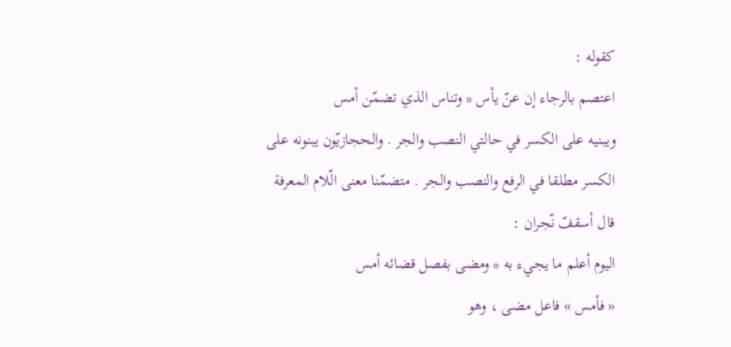كقوله :
اعتصم بالرجاء إن عنّ يأس * وتناس الذي تضمّن أمس
ويبنيه على الكسر في حالتي النصب والجر . والحجازيّون يبنونه على الكسر مطلقا في الرفع والنصب والجر . متضمّنا معنى الّلام المعرفة قال أسقفّ نّجران :
اليوم أعلم ما يجيء به * ومضى بفصل قضائه أمس
« فأمس » فاعل مضى ، وهو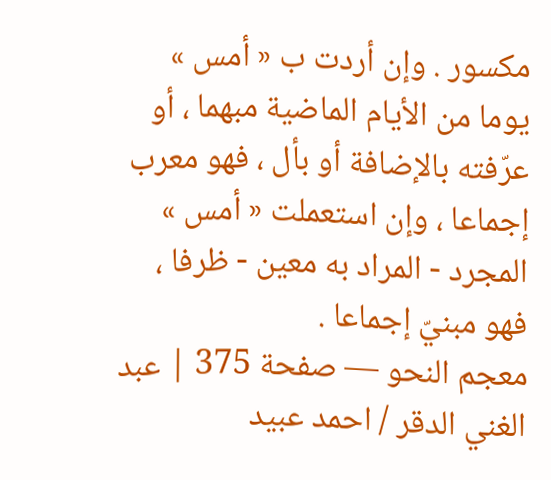مكسور . وإن أردت ب « أمس » يوما من الأيام الماضية مبهما ، أو عرّفته بالإضافة أو بأل ، فهو معرب إجماعا ، وإن استعملت « أمس » المجرد - المراد به معين - ظرفا ، فهو مبنيّ إجماعا .
معجم النحو — صفحة 375 | عبد الغني الدقر / احمد عبيد